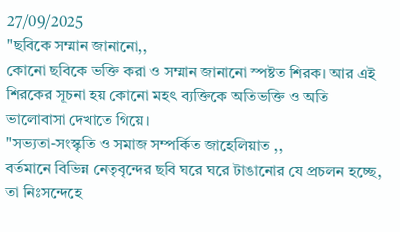27/09/2025
"ছবিকে সম্মান জানানো,,
কোনো ছবিকে ভক্তি করা ও সম্মান জানানো স্পষ্টত শিরক। আর এই শিরকের সূচনা হয় কোনো মহৎ ব্যক্তিকে অতিভক্তি ও অতি ভালোবাসা দেখাতে গিয়ে।
"সভ্যতা-সংস্কৃতি ও সমাজ সম্পর্কিত জাহেলিয়াত ,,
বর্তমানে বিভিন্ন নেতৃবৃন্দের ছবি ঘরে ঘরে টাঙানোর যে প্রচলন হচ্ছে, তা নিঃসন্দেহে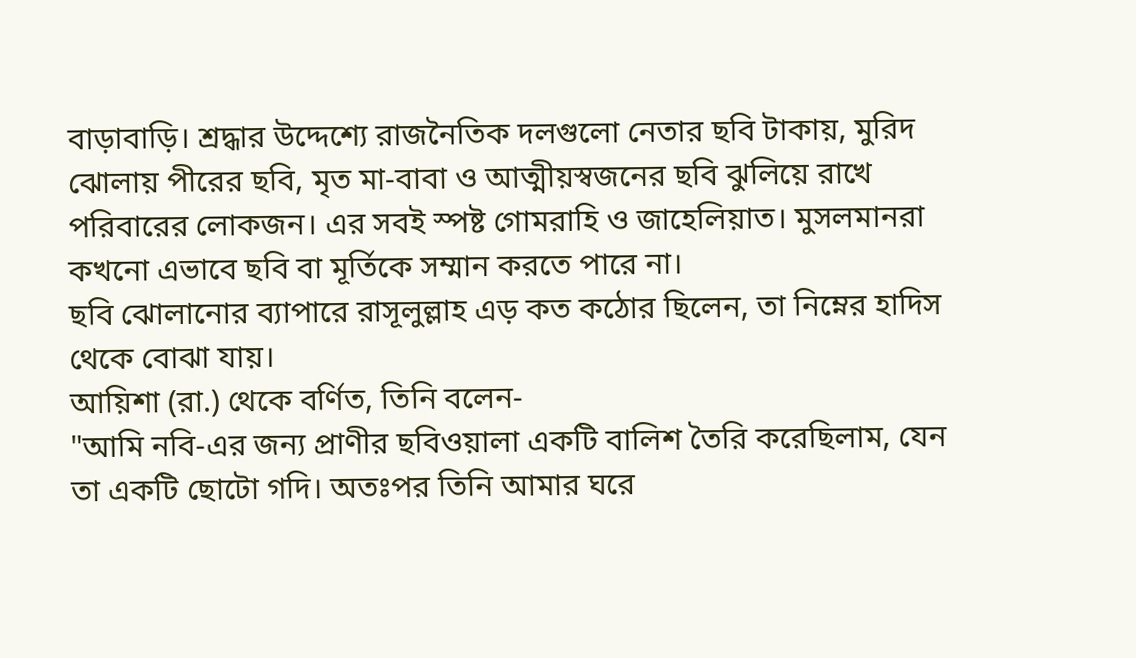বাড়াবাড়ি। শ্রদ্ধার উদ্দেশ্যে রাজনৈতিক দলগুলো নেতার ছবি টাকায়, মুরিদ ঝোলায় পীরের ছবি, মৃত মা-বাবা ও আত্মীয়স্বজনের ছবি ঝুলিয়ে রাখে পরিবারের লোকজন। এর সবই স্পষ্ট গোমরাহি ও জাহেলিয়াত। মুসলমানরা কখনো এভাবে ছবি বা মূর্তিকে সম্মান করতে পারে না।
ছবি ঝোলানোর ব্যাপারে রাসূলুল্লাহ এড় কত কঠোর ছিলেন, তা নিম্নের হাদিস থেকে বোঝা যায়।
আয়িশা (রা.) থেকে বর্ণিত, তিনি বলেন-
"আমি নবি-এর জন্য প্রাণীর ছবিওয়ালা একটি বালিশ তৈরি করেছিলাম, যেন তা একটি ছোটো গদি। অতঃপর তিনি আমার ঘরে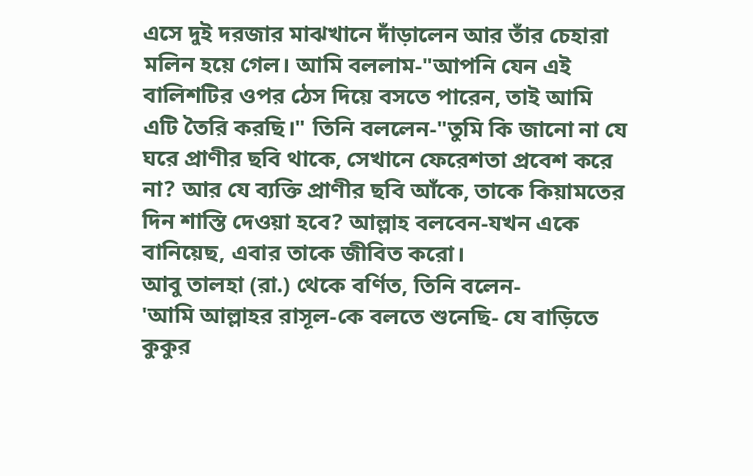এসে দুই দরজার মাঝখানে দাঁড়ালেন আর তাঁর চেহারা মলিন হয়ে গেল। আমি বললাম-"আপনি যেন এই বালিশটির ওপর ঠেস দিয়ে বসতে পারেন, তাই আমি এটি তৈরি করছি।" তিনি বললেন-"তুমি কি জানো না যে ঘরে প্রাণীর ছবি থাকে, সেখানে ফেরেশতা প্রবেশ করে না? আর যে ব্যক্তি প্রাণীর ছবি আঁকে, তাকে কিয়ামতের দিন শাস্তি দেওয়া হবে? আল্লাহ বলবেন-যখন একে বানিয়েছ, এবার তাকে জীবিত করো।
আবু তালহা (রা.) থেকে বর্ণিত, তিনি বলেন-
'আমি আল্লাহর রাসূল-কে বলতে শুনেছি- যে বাড়িতে কুকুর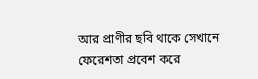আর প্রাণীর ছবি থাকে সেখানে ফেরেশতা প্রবেশ করে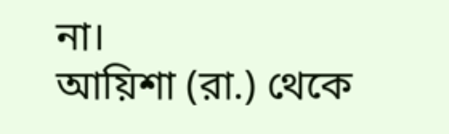না।
আয়িশা (রা.) থেকে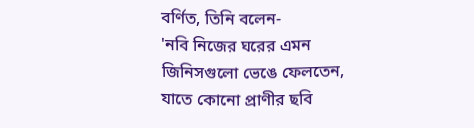বর্ণিত, তিনি বলেন-
'নবি নিজের ঘরের এমন জিনিসগুলো ভেঙে ফেলতেন, যাতে কোনো প্রাণীর ছবি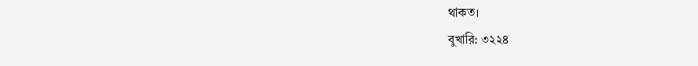থাকত।
বুখারি: ৩২২৪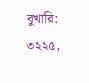বুখারি: ৩২২৫,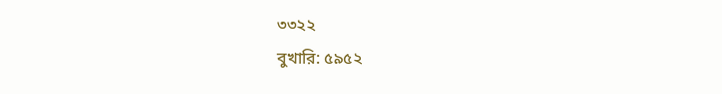৩৩২২
বুখারি: ৫৯৫২